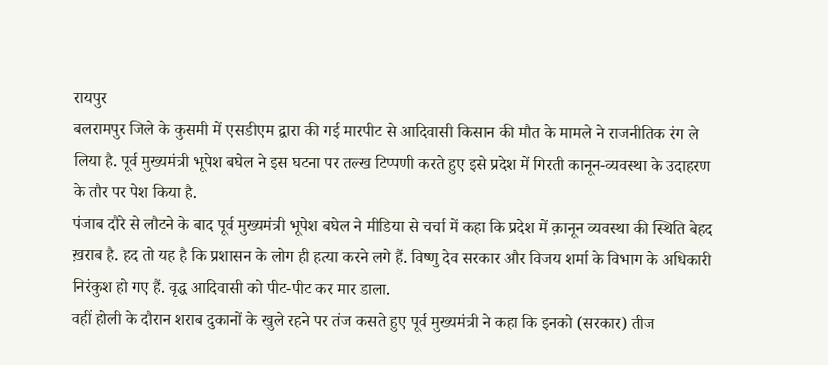रायपुर
बलरामपुर जिले के कुसमी में एसडीएम द्वारा की गई मारपीट से आदिवासी किसान की मौत के मामले ने राजनीतिक रंग ले लिया है. पूर्व मुख्यमंत्री भूपेश बघेल ने इस घटना पर तल्ख टिप्पणी करते हुए इसे प्रदेश में गिरती कानून-व्यवस्था के उदाहरण के तौर पर पेश किया है.
पंजाब दौरे से लौटने के बाद पूर्व मुख्यमंत्री भूपेश बघेल ने मीडिया से चर्चा में कहा कि प्रदेश में क़ानून व्यवस्था की स्थिति बेहद ख़राब है. हद तो यह है कि प्रशासन के लोग ही हत्या करने लगे हैं. विष्णु देव सरकार और विजय शर्मा के विभाग के अधिकारी निरंकुश हो गए हैं. वृद्ध आदिवासी को पीट-पीट कर मार डाला.
वहीं होली के दौरान शराब दुकानों के खुले रहने पर तंज कसते हुए पूर्व मुख्यमंत्री ने कहा कि इनको (सरकार) तीज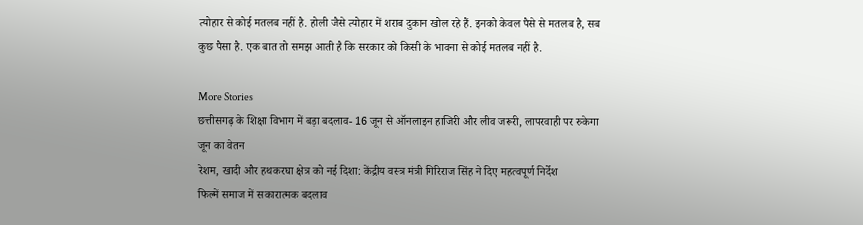त्योहार से कोई मतलब नहीं है. होली जैसे त्योहार में शराब दुकान खोल रहे हैं. इनको केवल पैसे से मतलब है, सब कुछ पैसा है. एक बात तो समझ आती है कि सरकार को किसी के भावना से कोई मतलब नहीं है.

More Stories
छत्तीसगढ़ के शिक्षा विभाग में बड़ा बदलाव- 16 जून से ऑनलाइन हाजिरी और लीव जरूरी, लापरवाही पर रुकेगा जून का वेतन
रेशम, खादी और हथकरघा क्षेत्र को नई दिशा: केंद्रीय वस्त्र मंत्री गिरिराज सिंह ने दिए महत्वपूर्ण निर्देश
फिल्में समाज में सकारात्मक बदलाव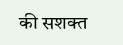की सशक्त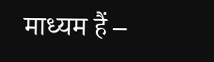माध्यम हैं –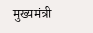मुख्यमंत्री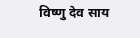विष्णु देव साय